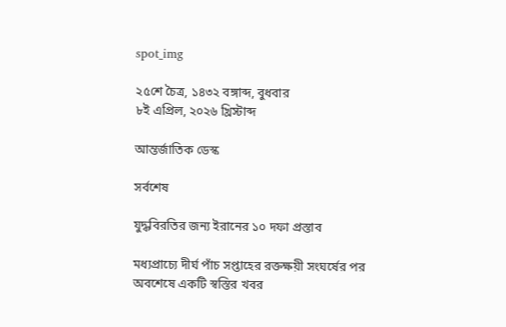spot_img

২৫শে চৈত্র, ১৪৩২ বঙ্গাব্দ, বুধবার
৮ই এপ্রিল, ২০২৬ খ্রিস্টাব্দ

আন্তর্জাতিক ডেস্ক

সর্বশেষ

যুদ্ধবিরতির জন্য ইরানের ১০ দফা প্রস্তাব

মধ্যপ্রাচ্যে দীর্ঘ পাঁচ সপ্তাহের রক্তক্ষয়ী সংঘর্ষের পর অবশেষে একটি স্বস্তির খবর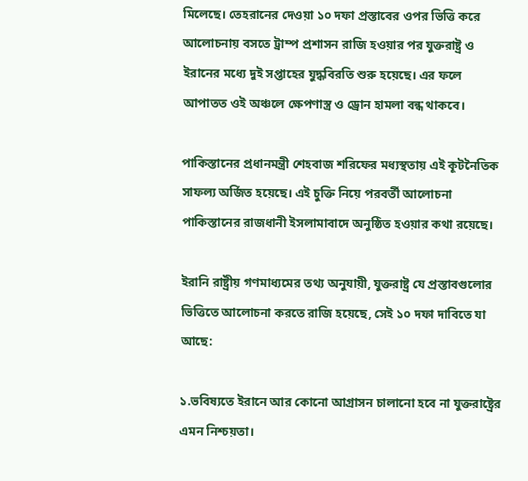মিলেছে। তেহরানের দেওয়া ১০ দফা প্রস্তাবের ওপর ভিত্তি করে আলোচনায় বসতে ট্রাম্প প্রশাসন রাজি হওয়ার পর যুক্তরাষ্ট্র ও ইরানের মধ্যে দুই সপ্তাহের যুদ্ধবিরতি শুরু হয়েছে। এর ফলে আপাতত ওই অঞ্চলে ক্ষেপণাস্ত্র ও ড্রোন হামলা বন্ধ থাকবে।

পাকিস্তানের প্রধানমন্ত্রী শেহবাজ শরিফের মধ্যস্থতায় এই কূটনৈতিক সাফল্য অর্জিত হয়েছে। এই চুক্তি নিয়ে পরবর্তী আলোচনা পাকিস্তানের রাজধানী ইসলামাবাদে অনুষ্ঠিত হওয়ার কথা রয়েছে।

ইরানি রাষ্ট্রীয় গণমাধ্যমের তথ্য অনুযায়ী, যুক্তরাষ্ট্র যে প্রস্তাবগুলোর ভিত্তিতে আলোচনা করতে রাজি হয়েছে, সেই ১০ দফা দাবিতে যা আছে:

১.ভবিষ্যতে ইরানে আর কোনো আগ্রাসন চালানো হবে না যুক্তরাষ্ট্রের এমন নিশ্চয়তা।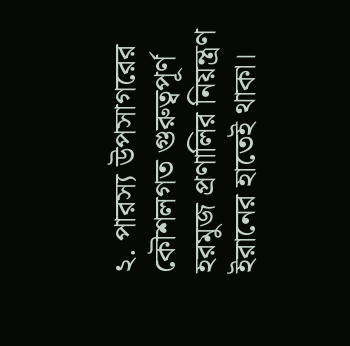২. পারস্য উপসাগরের কৌশলগত গুরুত্বপূর্ণ হরমুজ প্রণালির নিয়ন্ত্রণ ইরানের হাতেই থাকা।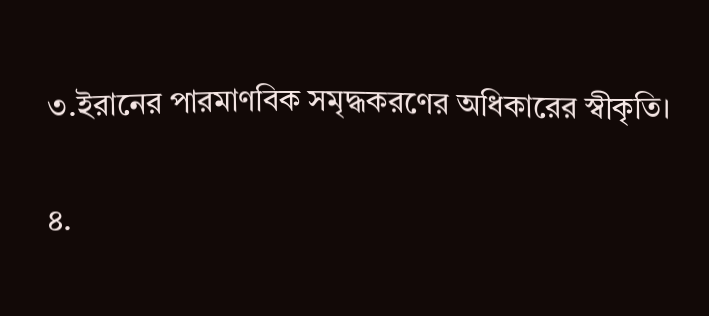৩.ইরানের পারমাণবিক সমৃদ্ধকরণের অধিকারের স্বীকৃতি।

৪.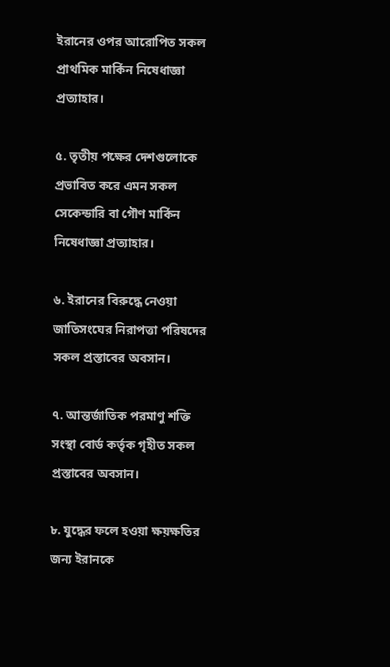ইরানের ওপর আরোপিত সকল প্রাথমিক মার্কিন নিষেধাজ্ঞা প্রত্যাহার।

৫. তৃতীয় পক্ষের দেশগুলোকে প্রভাবিত করে এমন সকল সেকেন্ডারি বা গৌণ মার্কিন নিষেধাজ্ঞা প্রত্যাহার।

৬. ইরানের বিরুদ্ধে নেওয়া জাতিসংঘের নিরাপত্তা পরিষদের সকল প্রস্তাবের অবসান।

৭. আন্তর্জাতিক পরমাণু শক্তি সংস্থা বোর্ড কর্তৃক গৃহীত সকল প্রস্তাবের অবসান।

৮. যুদ্ধের ফলে হওয়া ক্ষয়ক্ষতির জন্য ইরানকে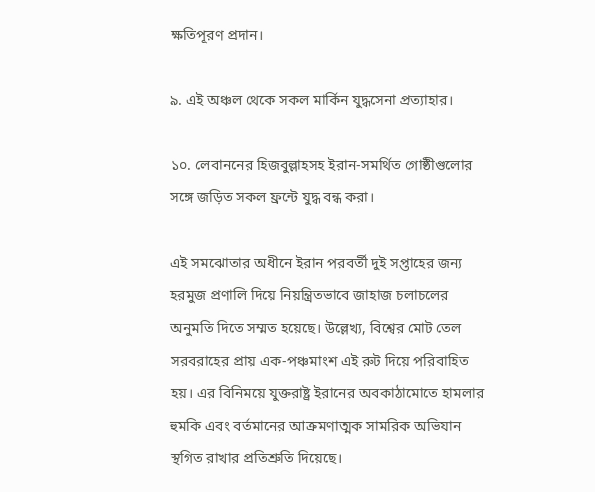ক্ষতিপূরণ প্রদান।

৯. এই অঞ্চল থেকে সকল মার্কিন যুদ্ধসেনা প্রত্যাহার।

১০. লেবাননের হিজবুল্লাহসহ ইরান-সমর্থিত গোষ্ঠীগুলোর সঙ্গে জড়িত সকল ফ্রন্টে যুদ্ধ বন্ধ করা।

এই সমঝোতার অধীনে ইরান পরবর্তী দুই সপ্তাহের জন্য হরমুজ প্রণালি দিয়ে নিয়ন্ত্রিতভাবে জাহাজ চলাচলের অনুমতি দিতে সম্মত হয়েছে। উল্লেখ্য, বিশ্বের মোট তেল সরবরাহের প্রায় এক-পঞ্চমাংশ এই রুট দিয়ে পরিবাহিত হয়। এর বিনিময়ে যুক্তরাষ্ট্র ইরানের অবকাঠামোতে হামলার হুমকি এবং বর্তমানের আক্রমণাত্মক সামরিক অভিযান স্থগিত রাখার প্রতিশ্রুতি দিয়েছে।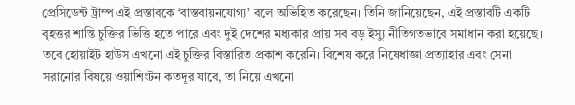প্রেসিডেন্ট ট্রাম্প এই প্রস্তাবকে ‘বাস্তবায়নযোগ্য’ বলে অভিহিত করেছেন। তিনি জানিয়েছেন, এই প্রস্তাবটি একটি বৃহত্তর শান্তি চুক্তির ভিত্তি হতে পারে এবং দুই দেশের মধ্যকার প্রায় সব বড় ইস্যু নীতিগতভাবে সমাধান করা হয়েছে। তবে হোয়াইট হাউস এখনো এই চুক্তির বিস্তারিত প্রকাশ করেনি। বিশেষ করে নিষেধাজ্ঞা প্রত্যাহার এবং সেনা সরানোর বিষয়ে ওয়াশিংটন কতদূর যাবে, তা নিয়ে এখনো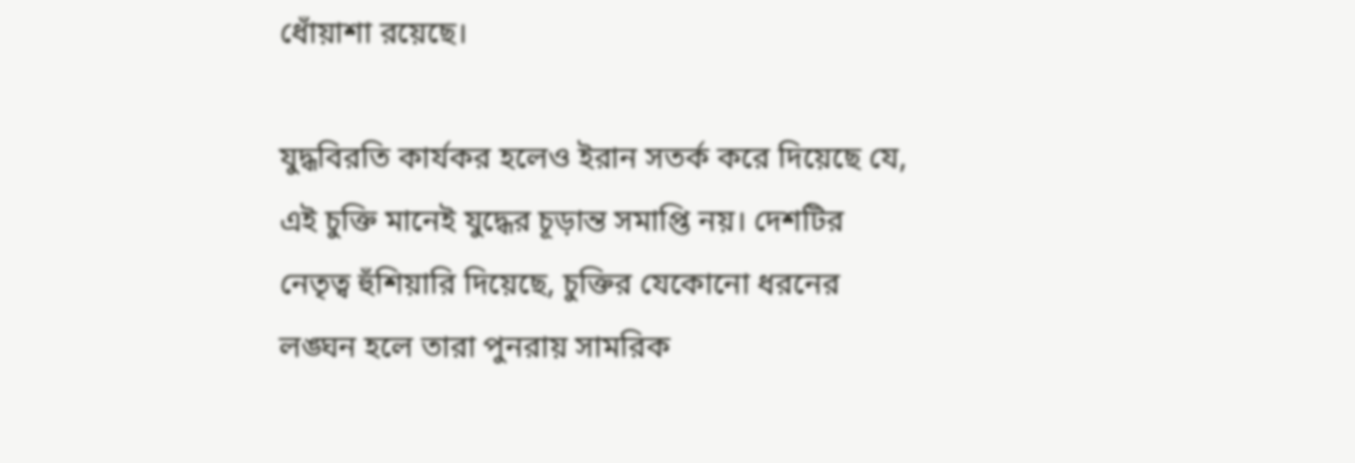ধোঁয়াশা রয়েছে।

যুদ্ধবিরতি কার্যকর হলেও ইরান সতর্ক করে দিয়েছে যে, এই চুক্তি মানেই যুদ্ধের চূড়ান্ত সমাপ্তি নয়। দেশটির নেতৃত্ব হুঁশিয়ারি দিয়েছে, চুক্তির যেকোনো ধরনের লঙ্ঘন হলে তারা পুনরায় সামরিক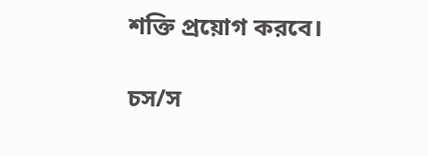শক্তি প্রয়োগ করবে।

চস/স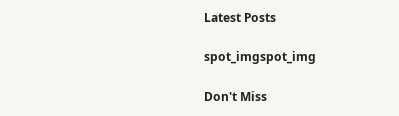Latest Posts

spot_imgspot_img

Don't Miss